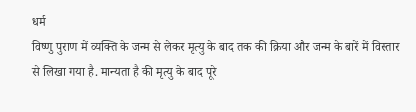धर्म
विष्णु पुराण में व्यक्ति के जन्म से लेकर मृत्यु के बाद तक की क्रिया और जन्म के बारें में विस्तार से लिखा गया है. मान्यता है की मृत्यु के बाद पूरे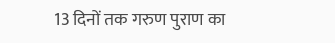13 दिनों तक गरुण पुराण का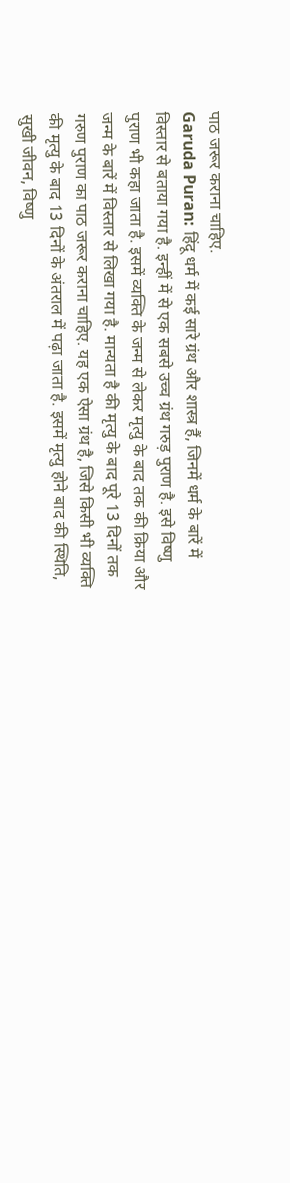पाठ जरूर कराना चाहिए.
Garuda Puran: हिंदू धर्म में कई सारे ग्रंथ और शास्त्र हैं, जिनमें धर्म के बारें में विस्तार से बताया गया है. इन्हीं में से एक सबसे उच्च ग्रंथ गरुड़ पुराण है. इसे विष्णु पुराण भी कहा जाता है. इसमें व्यक्ति के जन्म से लेकर मृत्यु के बाद तक की क्रिया और जन्म के बारें में विस्तार से लिखा गया है. मान्यता है की मृत्यु के बाद पूरे 13 दिनों तक गरुण पुराण का पाठ जरूर कराना चाहिए. यह एक ऐसा ग्रंथ है, जिसे किसी भी व्यक्ति की मृत्यु के बाद 13 दिनों के अंतराल में पढ़ा जाता है. इसमें मृत्यु होने बाद की स्थिति, सुखी जीवन, विष्णु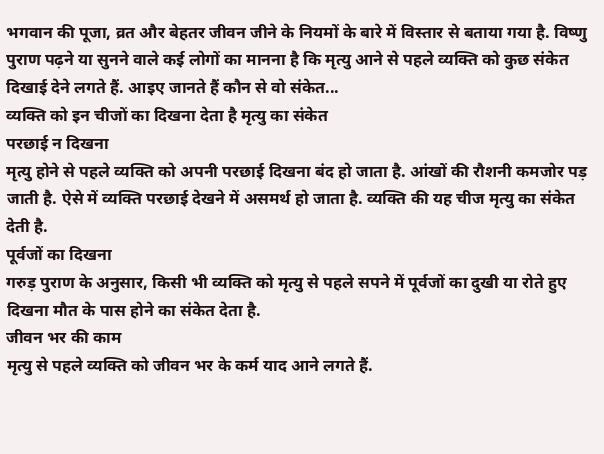भगवान की पूजा, व्रत और बेहतर जीवन जीने के नियमों के बारे में विस्तार से बताया गया है. विष्णु पुराण पढ़ने या सुनने वाले कई लोगों का मानना है कि मृत्यु आने से पहले व्यक्ति को कुछ संकेत दिखाई देने लगते हैं. आइए जानते हैं कौन से वो संकेत...
व्यक्ति को इन चीजों का दिखना देता है मृत्यु का संकेत
परछाई न दिखना
मृत्यु होने से पहले व्यक्ति को अपनी परछाई दिखना बंद हो जाता है. आंखों की रौशनी कमजोर पड़ जाती है. ऐसे में व्यक्ति परछाई देखने में असमर्थ हो जाता है. व्यक्ति की यह चीज मृत्यु का संकेत देती है.
पूर्वजों का दिखना
गरुड़ पुराण के अनुसार, किसी भी व्यक्ति को मृत्यु से पहले सपने में पूर्वजों का दुखी या रोते हुए दिखना मौत के पास होने का संकेत देता है.
जीवन भर की काम
मृत्यु से पहले व्यक्ति को जीवन भर के कर्म याद आने लगते हैं.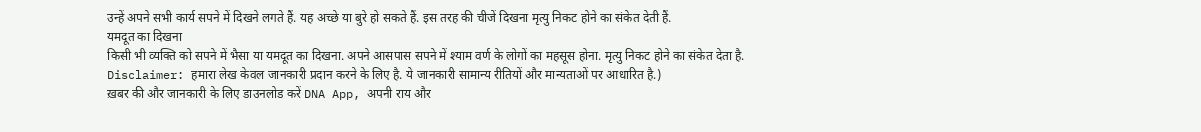उन्हें अपने सभी कार्य सपने में दिखने लगते हैं. यह अच्छे या बुरे हो सकते हैं. इस तरह की चीजें दिखना मृत्यु निकट होने का संकेत देती हैं.
यमदूत का दिखना
किसी भी व्यक्ति को सपने में भैसा या यमदूत का दिखना. अपने आसपास सपने में श्याम वर्ण के लोगों का महसूस होना. मृत्यु निकट होने का संकेत देता है.
Disclaimer: हमारा लेख केवल जानकारी प्रदान करने के लिए है. ये जानकारी सामान्य रीतियों और मान्यताओं पर आधारित है.)
ख़बर की और जानकारी के लिए डाउनलोड करें DNA App, अपनी राय और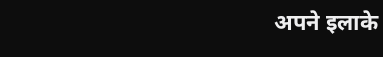अपने इलाके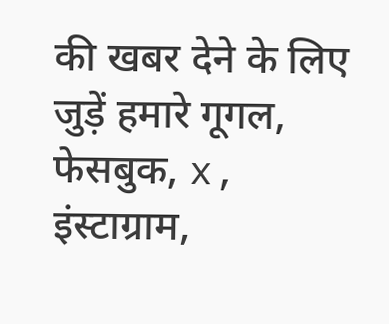की खबर देने के लिए जुड़ें हमारे गूगल, फेसबुक, x, इंस्टाग्राम,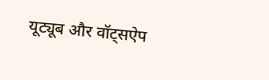यूट्यूब और वॉट्सऐप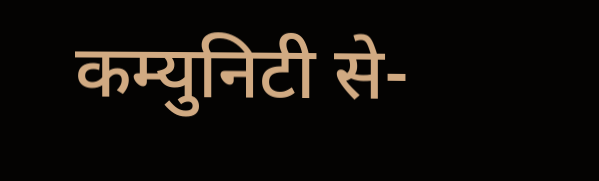कम्युनिटी से-